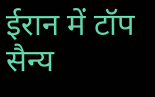ईरान में टॉप सैन्य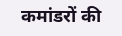कमांडरों की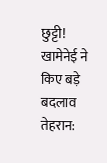छुट्टी! खामेनेई ने किए बड़े बदलाव
तेहरान: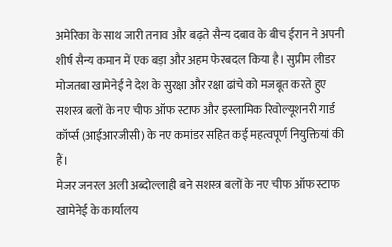अमेरिका के साथ जारी तनाव और बढ़ते सैन्य दबाव के बीच ईरान ने अपनी शीर्ष सैन्य कमान में एक बड़ा और अहम फेरबदल किया है। सुप्रीम लीडर मोजतबा खामेनेई ने देश के सुरक्षा और रक्षा ढांचे को मजबूत करते हुए सशस्त्र बलों के नए चीफ ऑफ स्टाफ और इस्लामिक रिवोल्यूशनरी गार्ड कॉर्प्स (आईआरजीसी) के नए कमांडर सहित कई महत्वपूर्ण नियुक्तियां की हैं।
मेजर जनरल अली अब्दोल्लाही बने सशस्त्र बलों के नए चीफ ऑफ स्टाफ
खामेनेई के कार्यालय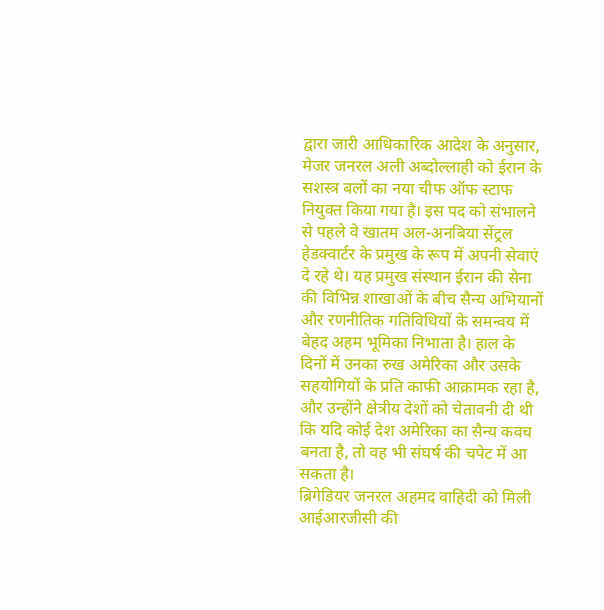द्वारा जारी आधिकारिक आदेश के अनुसार, मेजर जनरल अली अब्दोल्लाही को ईरान के सशस्त्र बलों का नया चीफ ऑफ स्टाफ नियुक्त किया गया है। इस पद को संभालने से पहले वे खातम अल-अनबिया सेंट्रल हेडक्वार्टर के प्रमुख के रूप में अपनी सेवाएं दे रहे थे। यह प्रमुख संस्थान ईरान की सेना की विभिन्न शाखाओं के बीच सैन्य अभियानों और रणनीतिक गतिविधियों के समन्वय में बेहद अहम भूमिका निभाता है। हाल के दिनों में उनका रुख अमेरिका और उसके सहयोगियों के प्रति काफी आक्रामक रहा है, और उन्होंने क्षेत्रीय देशों को चेतावनी दी थी कि यदि कोई देश अमेरिका का सैन्य कवच बनता है, तो वह भी संघर्ष की चपेट में आ सकता है।
ब्रिगेडियर जनरल अहमद वाहिदी को मिली आईआरजीसी की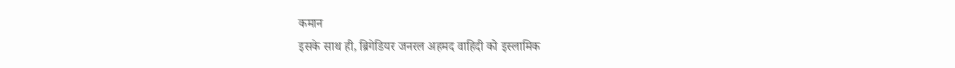कमान
इसके साथ ही, ब्रिगेडियर जनरल अहमद वाहिदी को इस्लामिक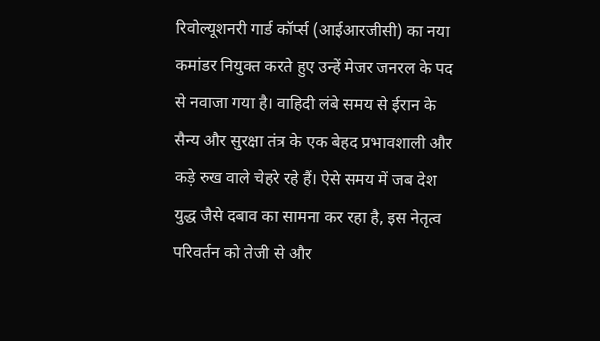रिवोल्यूशनरी गार्ड कॉर्प्स (आईआरजीसी) का नया कमांडर नियुक्त करते हुए उन्हें मेजर जनरल के पद से नवाजा गया है। वाहिदी लंबे समय से ईरान के सैन्य और सुरक्षा तंत्र के एक बेहद प्रभावशाली और कड़े रुख वाले चेहरे रहे हैं। ऐसे समय में जब देश युद्ध जैसे दबाव का सामना कर रहा है, इस नेतृत्व परिवर्तन को तेजी से और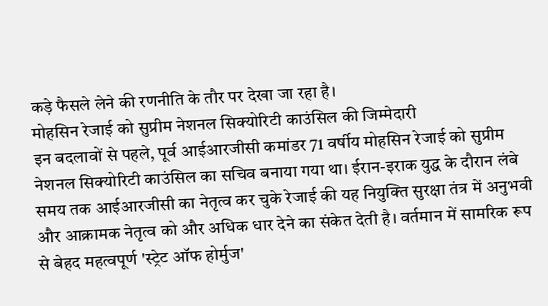कड़े फैसले लेने की रणनीति के तौर पर देखा जा रहा है।
मोहसिन रेजाई को सुप्रीम नेशनल सिक्योरिटी काउंसिल की जिम्मेदारी
इन बदलावों से पहले, पूर्व आईआरजीसी कमांडर 71 वर्षीय मोहसिन रेजाई को सुप्रीम नेशनल सिक्योरिटी काउंसिल का सचिव बनाया गया था। ईरान-इराक युद्ध के दौरान लंबे समय तक आईआरजीसी का नेतृत्व कर चुके रेजाई की यह नियुक्ति सुरक्षा तंत्र में अनुभवी और आक्रामक नेतृत्व को और अधिक धार देने का संकेत देती है। वर्तमान में सामरिक रूप से बेहद महत्वपूर्ण 'स्ट्रेट ऑफ होर्मुज'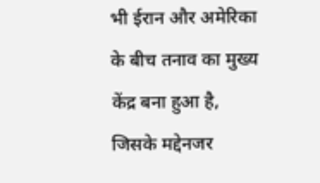भी ईरान और अमेरिका के बीच तनाव का मुख्य केंद्र बना हुआ है, जिसके मद्देनजर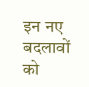इन नए बदलावों को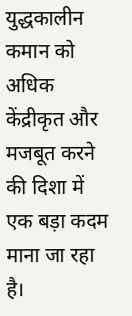युद्धकालीन कमान को अधिक केंद्रीकृत और मजबूत करने की दिशा में एक बड़ा कदम माना जा रहा है।